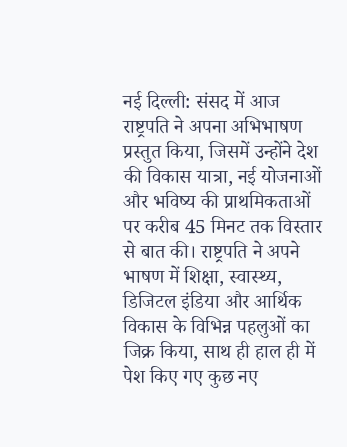नई दिल्ली: संसद में आज राष्ट्रपति ने अपना अभिभाषण प्रस्तुत किया, जिसमें उन्होंने देश की विकास यात्रा, नई योजनाओं और भविष्य की प्राथमिकताओं पर करीब 45 मिनट तक विस्तार से बात की। राष्ट्रपति ने अपने भाषण में शिक्षा, स्वास्थ्य, डिजिटल इंडिया और आर्थिक विकास के विभिन्न पहलुओं का जिक्र किया, साथ ही हाल ही में पेश किए गए कुछ नए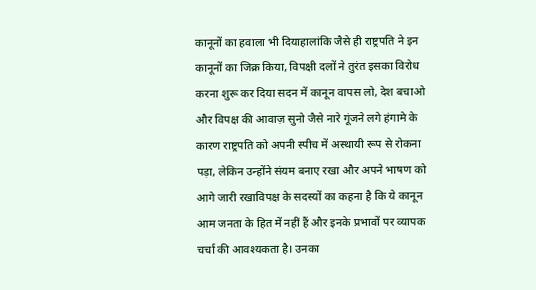कानूनों का हवाला भी दियाहालांकि जैसे ही राष्ट्रपति ने इन कानूनों का जिक्र किया, विपक्षी दलों ने तुरंत इसका विरोध करना शुरू कर दिया सदन में कानून वापस लो, देश बचाओ और विपक्ष की आवाज़ सुनो जैसे नारे गूंजने लगे हंगामे के कारण राष्ट्रपति को अपनी स्पीच में अस्थायी रूप से रोकना पड़ा, लेकिन उन्होंने संयम बनाए रखा और अपने भाषण को आगे जारी रखाविपक्ष के सदस्यों का कहना है कि ये कानून आम जनता के हित में नहीं हैं और इनके प्रभावों पर व्यापक चर्चा की आवश्यकता है। उनका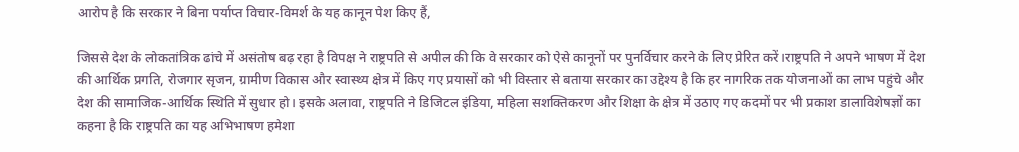आरोप है कि सरकार ने बिना पर्याप्त विचार-विमर्श के यह कानून पेश किए हैं,

जिससे देश के लोकतांत्रिक ढांचे में असंतोष बढ़ रहा है विपक्ष ने राष्ट्रपति से अपील की कि वे सरकार को ऐसे कानूनों पर पुनर्विचार करने के लिए प्रेरित करें।राष्ट्रपति ने अपने भाषण में देश की आर्थिक प्रगति, रोजगार सृजन, ग्रामीण विकास और स्वास्थ्य क्षेत्र में किए गए प्रयासों को भी विस्तार से बताया सरकार का उद्देश्य है कि हर नागरिक तक योजनाओं का लाभ पहुंचे और देश की सामाजिक-आर्थिक स्थिति में सुधार हो। इसके अलावा, राष्ट्रपति ने डिजिटल इंडिया, महिला सशक्तिकरण और शिक्षा के क्षेत्र में उठाए गए कदमों पर भी प्रकाश डालाविशेषज्ञों का कहना है कि राष्ट्रपति का यह अभिभाषण हमेशा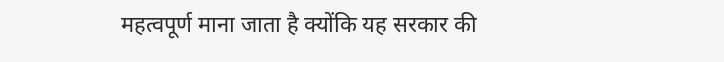महत्वपूर्ण माना जाता है क्योंकि यह सरकार की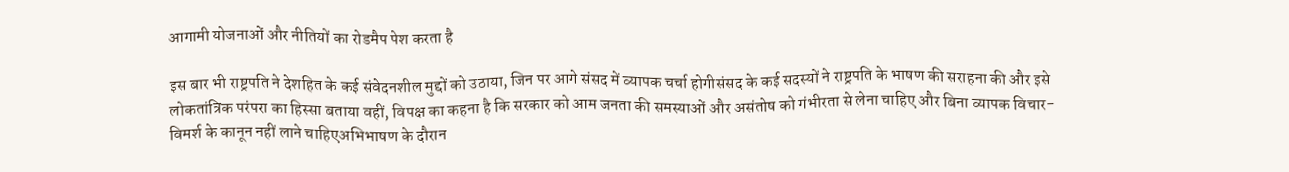आगामी योजनाओं और नीतियों का रोडमैप पेश करता है

इस बार भी राष्ट्रपति ने देशहित के कई संवेदनशील मुद्दों को उठाया, जिन पर आगे संसद में व्यापक चर्चा होगीसंसद के कई सदस्यों ने राष्ट्रपति के भाषण की सराहना की और इसे लोकतांत्रिक परंपरा का हिस्सा बताया वहीं, विपक्ष का कहना है कि सरकार को आम जनता की समस्याओं और असंतोष को गंभीरता से लेना चाहिए और बिना व्यापक विचार-विमर्श के कानून नहीं लाने चाहिएअभिभाषण के दौरान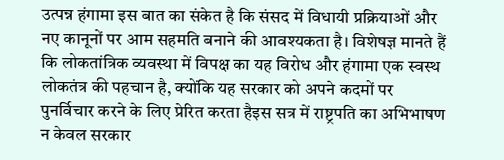उत्पन्न हंगामा इस बात का संकेत है कि संसद में विधायी प्रक्रियाओं और नए कानूनों पर आम सहमति बनाने की आवश्यकता है। विशेषज्ञ मानते हैं कि लोकतांत्रिक व्यवस्था में विपक्ष का यह विरोध और हंगामा एक स्वस्थ लोकतंत्र की पहचान है, क्योंकि यह सरकार को अपने कदमों पर पुनर्विचार करने के लिए प्रेरित करता हैइस सत्र में राष्ट्रपति का अभिभाषण न केवल सरकार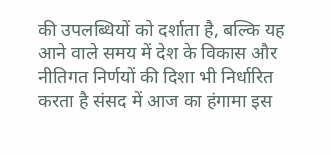की उपलब्धियों को दर्शाता है, बल्कि यह आने वाले समय में देश के विकास और नीतिगत निर्णयों की दिशा भी निर्धारित करता है संसद में आज का हंगामा इस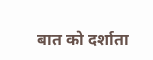बात को दर्शाता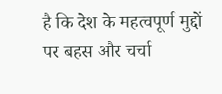है कि देश के महत्वपूर्ण मुद्दों पर बहस और चर्चा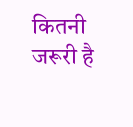कितनी जरूरी है